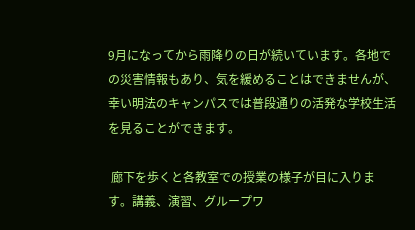9月になってから雨降りの日が続いています。各地での災害情報もあり、気を緩めることはできませんが、幸い明法のキャンパスでは普段通りの活発な学校生活を見ることができます。

 廊下を歩くと各教室での授業の様子が目に入ります。講義、演習、グループワ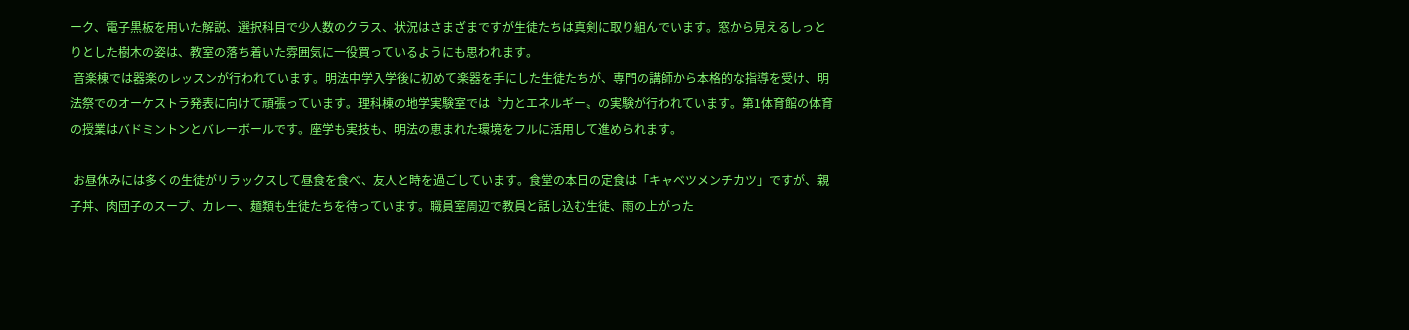ーク、電子黒板を用いた解説、選択科目で少人数のクラス、状況はさまざまですが生徒たちは真剣に取り組んでいます。窓から見えるしっとりとした樹木の姿は、教室の落ち着いた雰囲気に一役買っているようにも思われます。
 音楽棟では器楽のレッスンが行われています。明法中学入学後に初めて楽器を手にした生徒たちが、専門の講師から本格的な指導を受け、明法祭でのオーケストラ発表に向けて頑張っています。理科棟の地学実験室では〝力とエネルギー〟の実験が行われています。第1体育館の体育の授業はバドミントンとバレーボールです。座学も実技も、明法の恵まれた環境をフルに活用して進められます。

 お昼休みには多くの生徒がリラックスして昼食を食べ、友人と時を過ごしています。食堂の本日の定食は「キャベツメンチカツ」ですが、親子丼、肉団子のスープ、カレー、麺類も生徒たちを待っています。職員室周辺で教員と話し込む生徒、雨の上がった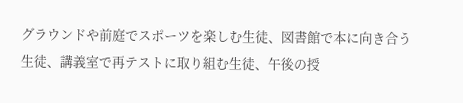グラウンドや前庭でスポーツを楽しむ生徒、図書館で本に向き合う生徒、講義室で再テストに取り組む生徒、午後の授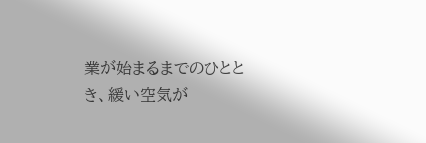業が始まるまでのひととき、緩い空気が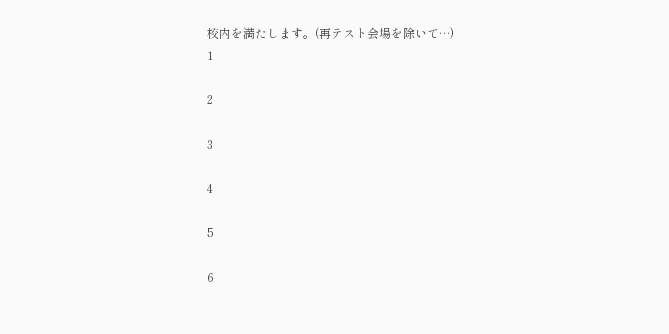校内を満たします。(再テスト会場を除いて…)
1

2

3

4

5

6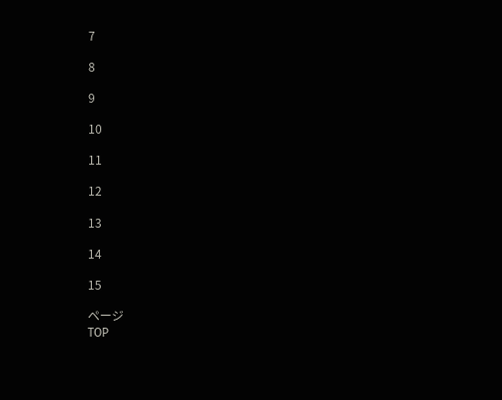7

8

9

10

11

12

13

14

15

ページ
TOP